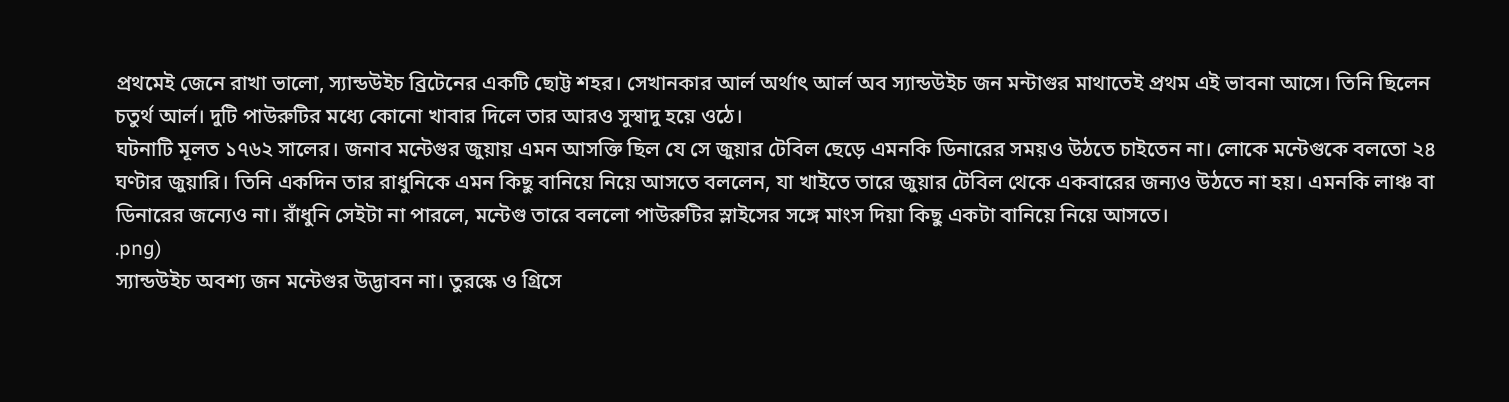প্রথমেই জেনে রাখা ভালো, স্যান্ডউইচ ব্রিটেনের একটি ছোট্ট শহর। সেখানকার আর্ল অর্থাৎ আর্ল অব স্যান্ডউইচ জন মন্টাগুর মাথাতেই প্রথম এই ভাবনা আসে। তিনি ছিলেন চতুর্থ আর্ল। দুটি পাউরুটির মধ্যে কোনো খাবার দিলে তার আরও সুস্বাদু হয়ে ওঠে।
ঘটনাটি মূলত ১৭৬২ সালের। জনাব মন্টেগুর জুয়ায় এমন আসক্তি ছিল যে সে জুয়ার টেবিল ছেড়ে এমনকি ডিনারের সময়ও উঠতে চাইতেন না। লোকে মন্টেগুকে বলতো ২৪ ঘণ্টার জুয়ারি। তিনি একদিন তার রাধুনিকে এমন কিছু বানিয়ে নিয়ে আসতে বললেন, যা খাইতে তারে জুয়ার টেবিল থেকে একবারের জন্যও উঠতে না হয়। এমনকি লাঞ্চ বা ডিনারের জন্যেও না। রাঁধুনি সেইটা না পারলে, মন্টেগু তারে বললো পাউরুটির স্লাইসের সঙ্গে মাংস দিয়া কিছু একটা বানিয়ে নিয়ে আসতে।
.png)
স্যান্ডউইচ অবশ্য জন মন্টেগুর উদ্ভাবন না। তুরস্কে ও গ্রিসে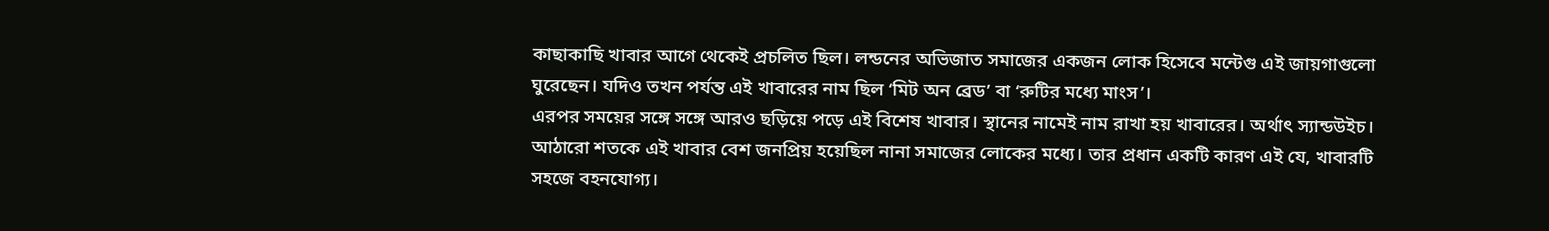কাছাকাছি খাবার আগে থেকেই প্রচলিত ছিল। লন্ডনের অভিজাত সমাজের একজন লোক হিসেবে মন্টেগু এই জায়গাগুলো ঘুরেছেন। যদিও তখন পর্যন্ত এই খাবারের নাম ছিল ‘মিট অন ব্রেড’ বা ‘রুটির মধ্যে মাংস’।
এরপর সময়ের সঙ্গে সঙ্গে আরও ছড়িয়ে পড়ে এই বিশেষ খাবার। স্থানের নামেই নাম রাখা হয় খাবারের। অর্থাৎ স্যান্ডউইচ। আঠারো শতকে এই খাবার বেশ জনপ্রিয় হয়েছিল নানা সমাজের লোকের মধ্যে। তার প্রধান একটি কারণ এই যে, খাবারটি সহজে বহনযোগ্য।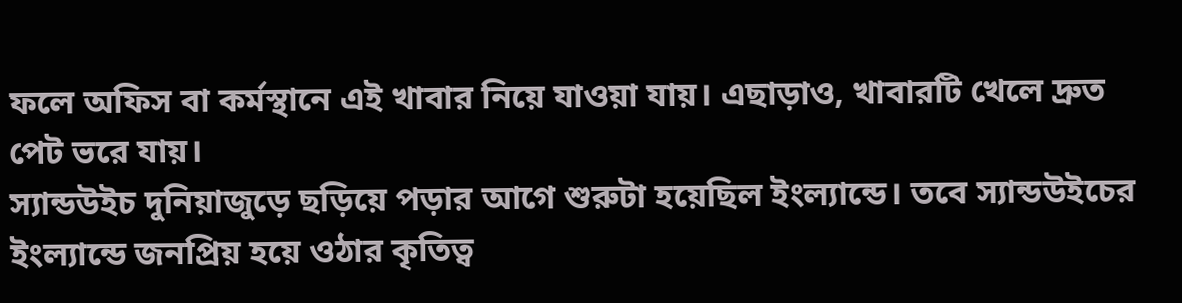ফলে অফিস বা কর্মস্থানে এই খাবার নিয়ে যাওয়া যায়। এছাড়াও, খাবারটি খেলে দ্রুত পেট ভরে যায়।
স্যান্ডউইচ দুনিয়াজুড়ে ছড়িয়ে পড়ার আগে শুরুটা হয়েছিল ইংল্যান্ডে। তবে স্যান্ডউইচের ইংল্যান্ডে জনপ্রিয় হয়ে ওঠার কৃতিত্ব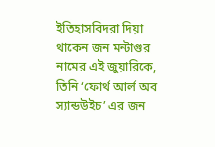ইতিহাসবিদরা দিয়া থাকেন জন মন্টাগুর নামের এই জুয়ারিকে, তিনি ‘ফোর্থ আর্ল অব স্যান্ডউইচ’ এর জন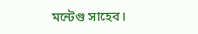মন্টেগু সাহেব।